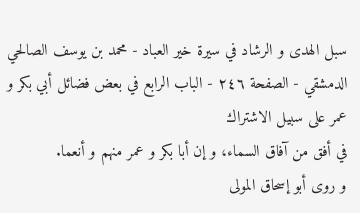سبل الهدى و الرشاد في سيرة خير العباد - محمد بن يوسف الصالحي الدمشقي - الصفحة ٢٤٦ - الباب الرابع في بعض فضائل أبي بكر و عمر على سبيل الاشتراك
في أفق من آفاق السماء، و إن أبا بكر و عمر منهم و أنعما.
و روى أبو إسحاق المولى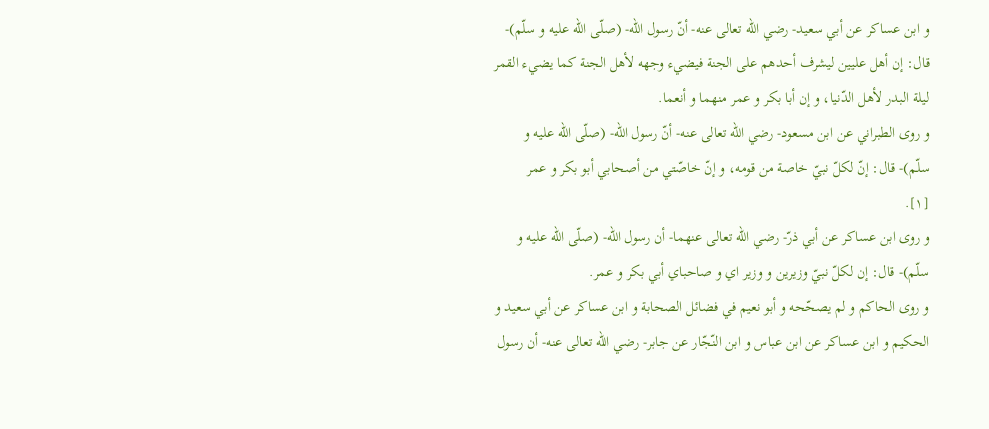و ابن عساكر عن أبي سعيد- رضي اللّه تعالى عنه- أنّ رسول اللّه- (صلّى اللّه عليه و سلّم)- قال: إن أهل عليين ليشرف أحدهم على الجنة فيضيء وجهه لأهل الجنة كما يضيء القمر ليلة البدر لأهل الدّنيا، و إن أبا بكر و عمر منهما و أنعما.
و روى الطبراني عن ابن مسعود- رضي اللّه تعالى عنه- أنّ رسول اللّه- (صلّى اللّه عليه و سلّم)- قال: إنّ لكلّ نبيّ خاصة من قومه، و إنّ خاصّتي من أصحابي أبو بكر و عمر
[١].
و روى ابن عساكر عن أبي ذرّ- رضي اللّه تعالى عنهما- أن رسول اللّه- (صلّى اللّه عليه و سلّم)- قال: إن لكلّ نبيّ وزيرين و وزير اي و صاحباي أبي بكر و عمر.
و روى الحاكم و لم يصحّحه و أبو نعيم في فضائل الصحابة و ابن عساكر عن أبي سعيد و الحكيم و ابن عساكر عن ابن عباس و ابن النّجّار عن جابر- رضي اللّه تعالى عنه- أن رسول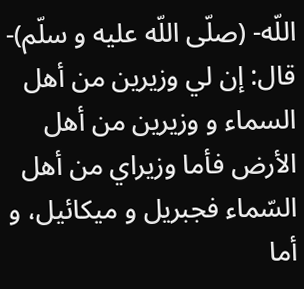اللّه- (صلّى اللّه عليه و سلّم)- قال: إن لي وزيرين من أهل السماء و وزيرين من أهل الأرض فأما وزيراي من أهل السّماء فجبريل و ميكائيل، و أما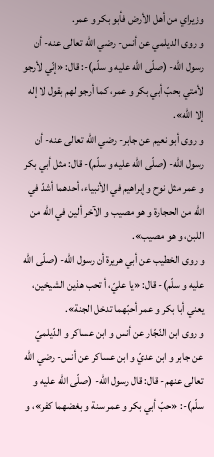وزيراي من أهل الأرض فأبو بكر و عمر.
و روى الديلمي عن أنس- رضي اللّه تعالى عنه- أن رسول اللّه- (صلّى اللّه عليه و سلّم)-: قال: «إنّي لأرجو لأمتي بحبّ أبي بكر و عمر، كما أرجو لهم بقول لا إله إلا اللّه».
و روى أبو نعيم عن جابر- رضي اللّه تعالى عنه- أن رسول اللّه- (صلّى اللّه عليه و سلّم)- قال: مثل أبي بكر و عمر مثل نوح و إبراهيم في الأنبياء، أحدهما أشدّ في اللّه من الحجارة و هو مصيب و الآخر ألين في اللّه من اللبن، و هو مصيب».
و روى الخطيب عن أبي هريرة أن رسول اللّه- (صلّى اللّه عليه و سلّم)- قال: «يا عليّ، أ تحب هذين الشيخين، يعني أبا بكر و عمر أحبّهما تدخل الجنة».
و روى ابن النّجّار عن أنس و ابن عساكر و الدّيلميّ عن جابر و ابن عديّ و ابن عساكر عن أنس- رضي اللّه تعالى عنهم- قال: قال رسول اللّه- (صلّى اللّه عليه و سلّم)-: «حبّ أبي بكر و عمر سنة و بغضهما كفر»، و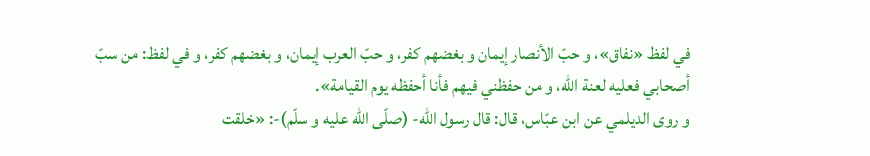في لفظ «نفاق»، و حبّ الأنصار إيمان و بغضهم كفر، و حبّ العرب إيمان، و بغضهم كفر، و في لفظ: من سبّ أصحابي فعليه لعنة اللّه، و من حفظني فيهم فأنا أحفظه يوم القيامة».
و روى الديلمي عن ابن عبّاس، قال: قال رسول اللّه- (صلّى اللّه عليه و سلّم)-: «خلقت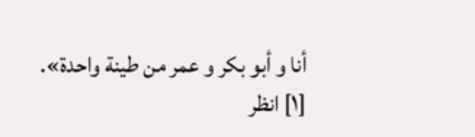أنا و أبو بكر و عمر من طينة واحدة».
[١] انظر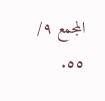المجمع ٩/ ٥٥.